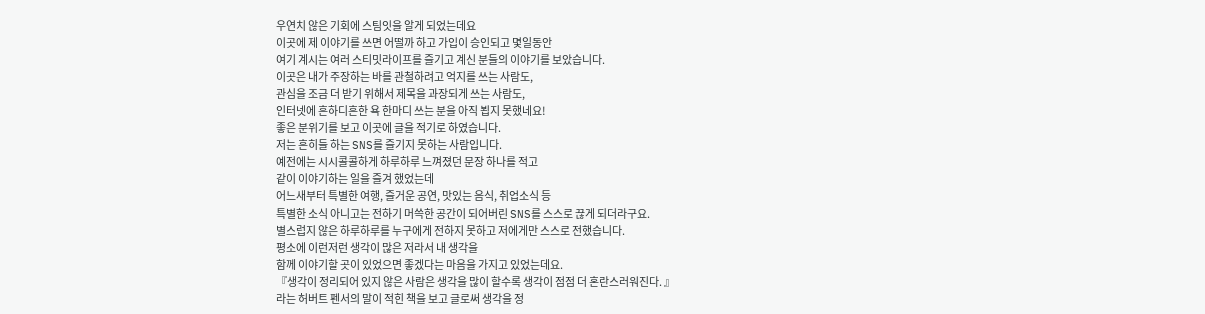우연치 않은 기회에 스팀잇을 알게 되었는데요
이곳에 제 이야기를 쓰면 어떨까 하고 가입이 승인되고 몇일동안
여기 계시는 여러 스티밋라이프를 즐기고 계신 분들의 이야기를 보았습니다.
이곳은 내가 주장하는 바를 관철하려고 억지를 쓰는 사람도,
관심을 조금 더 받기 위해서 제목을 과장되게 쓰는 사람도,
인터넷에 흔하디흔한 욕 한마디 쓰는 분을 아직 뵙지 못했네요!
좋은 분위기를 보고 이곳에 글을 적기로 하였습니다.
저는 흔히들 하는 SNS를 즐기지 못하는 사람입니다.
예전에는 시시콜콜하게 하루하루 느껴졌던 문장 하나를 적고
같이 이야기하는 일을 즐겨 했었는데
어느새부터 특별한 여행, 즐거운 공연, 맛있는 음식, 취업소식 등
특별한 소식 아니고는 전하기 머쓱한 공간이 되어버린 SNS를 스스로 끊게 되더라구요.
별스럽지 않은 하루하루를 누구에게 전하지 못하고 저에게만 스스로 전했습니다.
평소에 이런저런 생각이 많은 저라서 내 생각을
함께 이야기할 곳이 있었으면 좋겠다는 마음을 가지고 있었는데요.
『생각이 정리되어 있지 않은 사람은 생각을 많이 할수록 생각이 점점 더 혼란스러워진다. 』
라는 허버트 펜서의 말이 적힌 책을 보고 글로써 생각을 정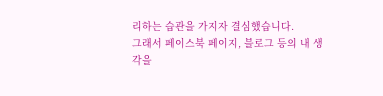리하는 습관을 가지자 결심했습니다.
그래서 페이스북 페이지, 블로그 등의 내 생각을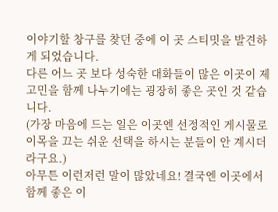이야기할 창구를 찾던 중에 이 곳 스티밋을 발견하게 되었습니다.
다른 어느 곳 보다 성숙한 대화들이 많은 이곳이 제 고민을 함께 나누기에는 굉장히 좋은 곳인 것 같습니다.
(가장 마음에 드는 일은 이곳엔 선정적인 게시물로 이목을 끄는 쉬운 선택을 하시는 분들이 안 계시더라구요.)
아무튼 이런저런 말이 많았네요! 결국엔 이곳에서 함께 좋은 이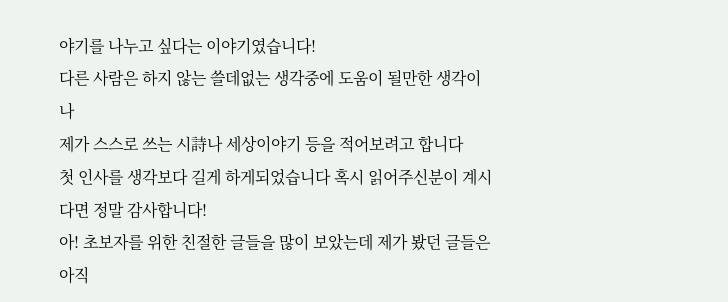야기를 나누고 싶다는 이야기였습니다!
다른 사람은 하지 않는 쓸데없는 생각중에 도움이 될만한 생각이나
제가 스스로 쓰는 시詩나 세상이야기 등을 적어보려고 합니다
첫 인사를 생각보다 길게 하게되었습니다 혹시 읽어주신분이 계시다면 정말 감사합니다!
아! 초보자를 위한 친절한 글들을 많이 보았는데 제가 봤던 글들은 아직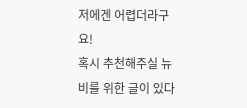저에겐 어렵더라구요!
혹시 추천해주실 뉴비를 위한 글이 있다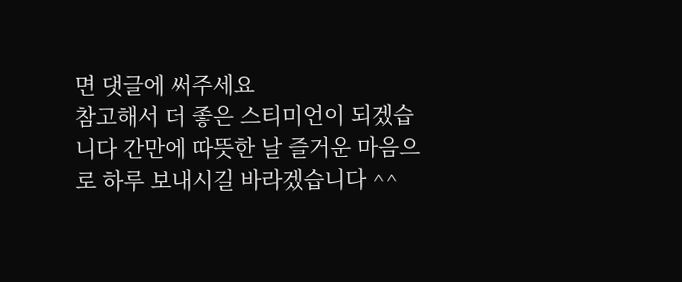면 댓글에 써주세요
참고해서 더 좋은 스티미언이 되겠습니다 간만에 따뜻한 날 즐거운 마음으로 하루 보내시길 바라겠습니다 ^^